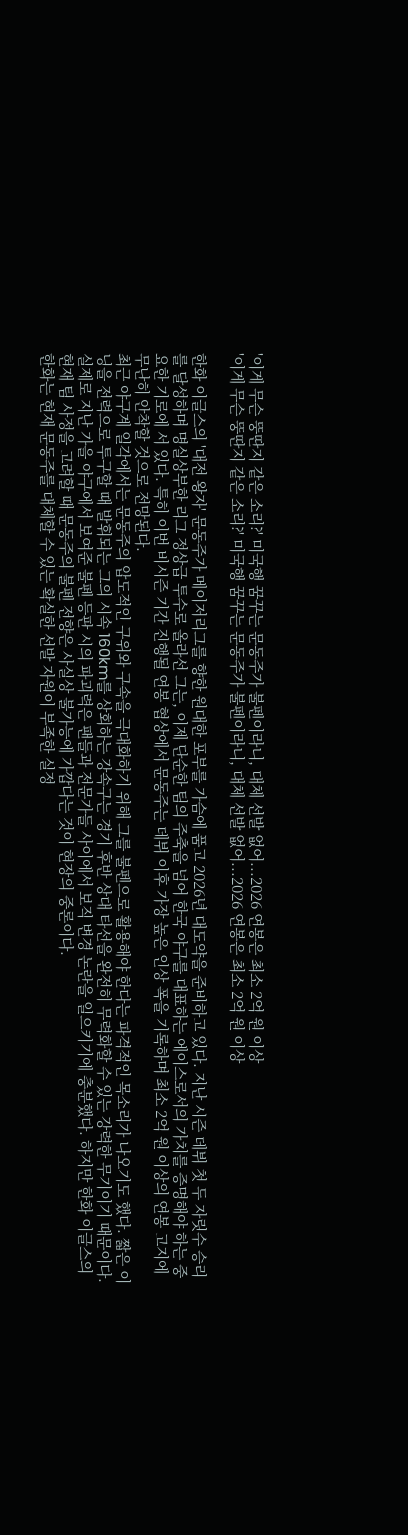'이게 무슨 뚱딴지 같은 소리?' 미국행 꿈꾸는 문동주가 불펜이라니, 대체 선발 없어...2026 연봉은 최소 2억 원 이상
'이게 무슨 뚱딴지 같은 소리?' 미국행 꿈꾸는 문동주가 불펜이라니, 대체 선발 없어...2026 연봉은 최소 2억 원 이상

한화 이글스의 '대전 왕자' 문동주가 메이저리그를 향한 원대한 포부를 가슴에 품고 2026년 대도약을 준비하고 있다. 지난 시즌 데뷔 첫 두 자릿수 승리를 달성하며 명실상부한 리그 정상급 투수로 올라선 그는, 이제 단순한 팀의 주축을 넘어 한국 야구를 대표하는 에이스로서의 가치를 증명해야 하는 중요한 기로에 서 있다. 특히 이번 비시즌 기간 진행될 연봉 협상에서 문동주는 데뷔 이후 가장 높은 인상 폭을 기록하며 최소 2억 원 이상의 연봉 고지에 무난히 안착할 것으로 전망된다.
최근 야구계 일각에서는 문동주의 압도적인 구위와 구속을 극대화하기 위해 그를 불펜으로 활용해야 한다는 파격적인 목소리가 나오기도 했다. 짧은 이닝을 전력으로 투구할 때 발휘되는 그의 시속 160km를 상회하는 강속구는 경기 후반 상대 타선을 완전히 무력화할 수 있는 강력한 무기이기 때문이다. 실제로 지난 가을 야구에서 보여준 불펜 등판 시의 파괴력은 팬들과 전문가들 사이에서 보직 변경 논란을 일으키기에 충분했다. 하지만 한화 이글스의 현재 팀 사정을 고려할 때 문동주의 불펜 전향은 사실상 불가능에 가깝다는 것이 현장의 중론이다.
한화는 현재 문동주를 대체할 수 있는 확실한 선발 자원이 부족한 실정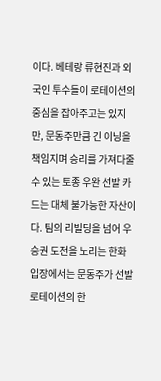이다. 베테랑 류현진과 외국인 투수들이 로테이션의 중심을 잡아주고는 있지만, 문동주만큼 긴 이닝을 책임지며 승리를 가져다줄 수 있는 토종 우완 선발 카드는 대체 불가능한 자산이다. 팀의 리빌딩을 넘어 우승권 도전을 노리는 한화 입장에서는 문동주가 선발 로테이션의 한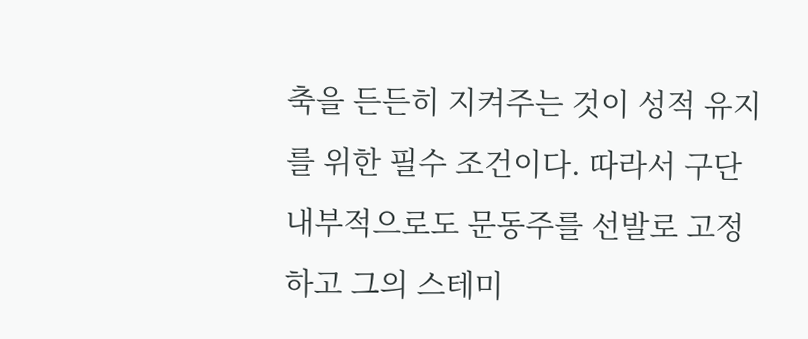축을 든든히 지켜주는 것이 성적 유지를 위한 필수 조건이다. 따라서 구단 내부적으로도 문동주를 선발로 고정하고 그의 스테미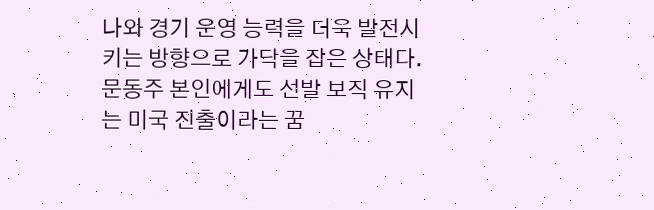나와 경기 운영 능력을 더욱 발전시키는 방향으로 가닥을 잡은 상태다.
문동주 본인에게도 선발 보직 유지는 미국 진출이라는 꿈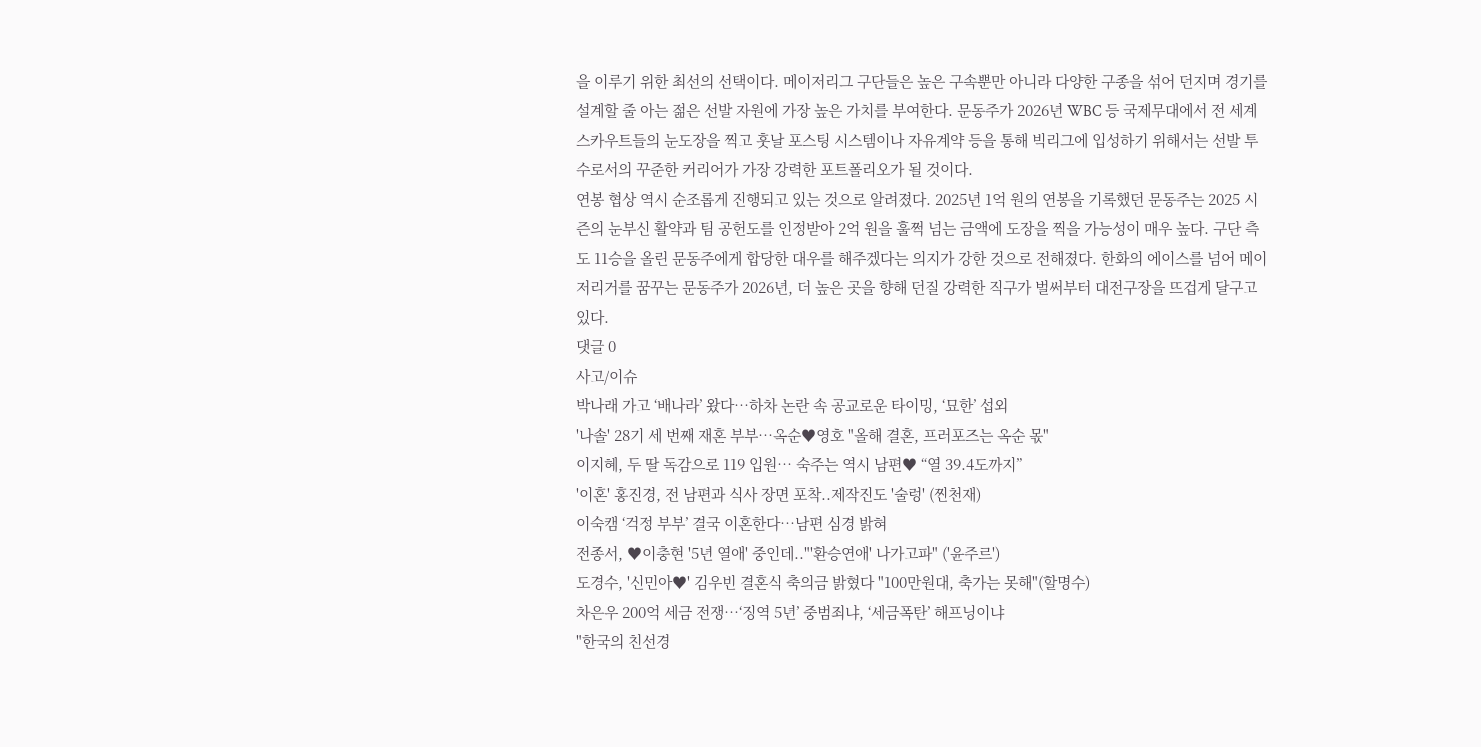을 이루기 위한 최선의 선택이다. 메이저리그 구단들은 높은 구속뿐만 아니라 다양한 구종을 섞어 던지며 경기를 설계할 줄 아는 젊은 선발 자원에 가장 높은 가치를 부여한다. 문동주가 2026년 WBC 등 국제무대에서 전 세계 스카우트들의 눈도장을 찍고 훗날 포스팅 시스템이나 자유계약 등을 통해 빅리그에 입성하기 위해서는 선발 투수로서의 꾸준한 커리어가 가장 강력한 포트폴리오가 될 것이다.
연봉 협상 역시 순조롭게 진행되고 있는 것으로 알려졌다. 2025년 1억 원의 연봉을 기록했던 문동주는 2025 시즌의 눈부신 활약과 팀 공헌도를 인정받아 2억 원을 훌쩍 넘는 금액에 도장을 찍을 가능성이 매우 높다. 구단 측도 11승을 올린 문동주에게 합당한 대우를 해주겠다는 의지가 강한 것으로 전해졌다. 한화의 에이스를 넘어 메이저리거를 꿈꾸는 문동주가 2026년, 더 높은 곳을 향해 던질 강력한 직구가 벌써부터 대전구장을 뜨겁게 달구고 있다.
댓글 0
사고/이슈
박나래 가고 ‘배나라’ 왔다…하차 논란 속 공교로운 타이밍, ‘묘한’ 섭외
'나솔' 28기 세 번째 재혼 부부…옥순♥영호 "올해 결혼, 프러포즈는 옥순 몫"
이지혜, 두 딸 독감으로 119 입원… 숙주는 역시 남편♥ “열 39.4도까지”
'이혼' 홍진경, 전 남편과 식사 장면 포착..제작진도 '술렁' (찐천재)
이숙캠 ‘걱정 부부’ 결국 이혼한다…남편 심경 밝혀
전종서, ♥이충현 '5년 열애' 중인데.."'환승연애' 나가고파" ('윤주르')
도경수, '신민아♥' 김우빈 결혼식 축의금 밝혔다 "100만원대, 축가는 못해"(할명수)
차은우 200억 세금 전쟁…‘징역 5년’ 중범죄냐, ‘세금폭탄’ 해프닝이냐
"한국의 친선경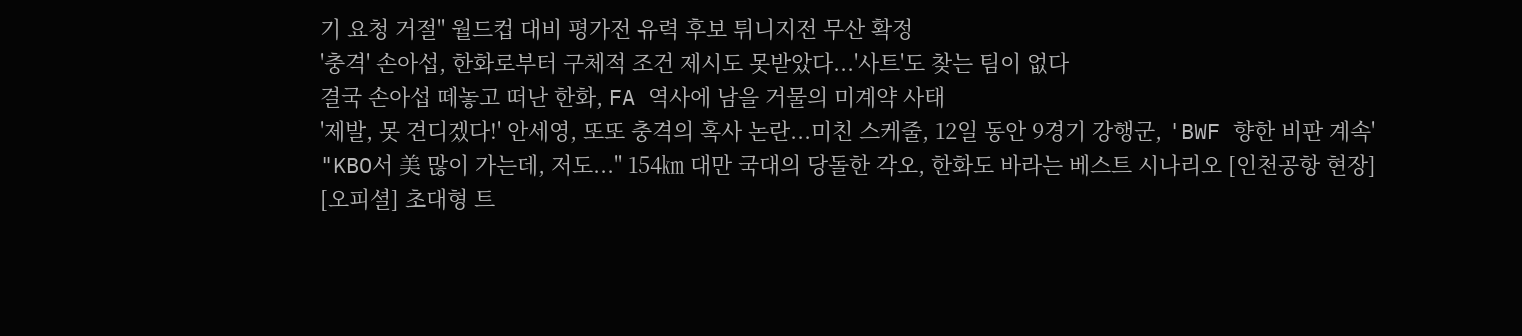기 요청 거절" 월드컵 대비 평가전 유력 후보 튀니지전 무산 확정
'충격' 손아섭, 한화로부터 구체적 조건 제시도 못받았다...'사트'도 찾는 팀이 없다
결국 손아섭 떼놓고 떠난 한화, FA 역사에 남을 거물의 미계약 사태
'제발, 못 견디겠다!' 안세영, 또또 충격의 혹사 논란...미친 스케줄, 12일 동안 9경기 강행군, 'BWF 향한 비판 계속'
"KBO서 美 많이 가는데, 저도..." 154㎞ 대만 국대의 당돌한 각오, 한화도 바라는 베스트 시나리오 [인천공항 현장]
[오피셜] 초대형 트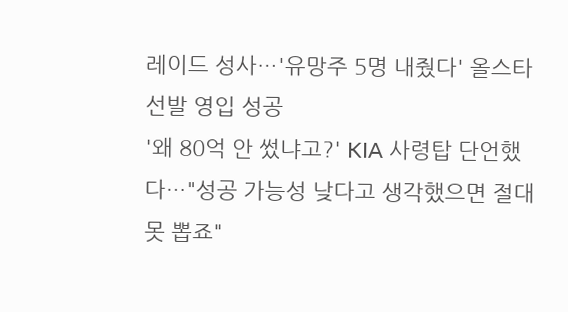레이드 성사…'유망주 5명 내줬다' 올스타 선발 영입 성공
'왜 80억 안 썼냐고?' KIA 사령탑 단언했다…"성공 가능성 낮다고 생각했으면 절대 못 뽑죠"